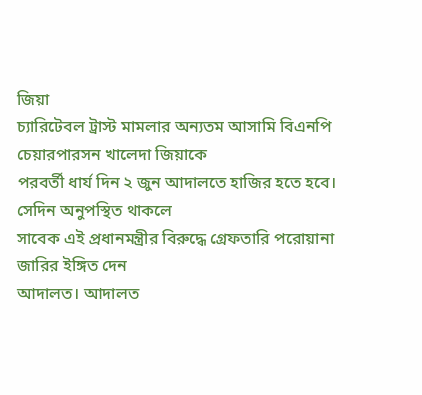জিয়া
চ্যারিটেবল ট্রাস্ট মামলার অন্যতম আসামি বিএনপি চেয়ারপারসন খালেদা জিয়াকে
পরবর্তী ধার্য দিন ২ জুন আদালতে হাজির হতে হবে। সেদিন অনুপস্থিত থাকলে
সাবেক এই প্রধানমন্ত্রীর বিরুদ্ধে গ্রেফতারি পরোয়ানা জারির ইঙ্গিত দেন
আদালত। আদালত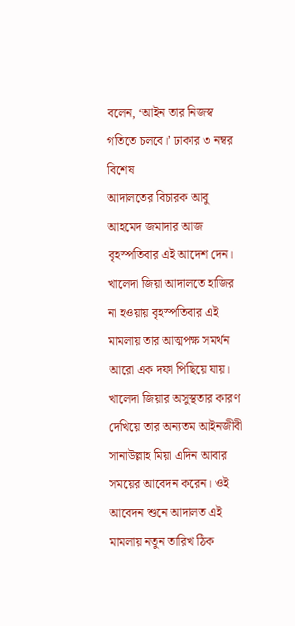বলেন, ‘আইন তার নিজস্ব গতিতে চলবে।’ ঢাকার ৩ নম্বর বিশেষ
আদালতের বিচারক আবু আহমেদ জমাদার আজ বৃহস্পতিবার এই আদেশ দেন।
খালেদা জিয়া আদালতে হাজির না হওয়ায় বৃহস্পতিবার এই মামলায় তার আত্মপক্ষ সমর্থন আরো এক দফা পিছিয়ে যায়। খালেদা জিয়ার অসুস্থতার কারণ দেখিয়ে তার অন্যতম আইনজীবী সানাউল্লাহ মিয়া এদিন আবার সময়ের আবেদন করেন। ওই আবেদন শুনে আদালত এই মামলায় নতুন তারিখ ঠিক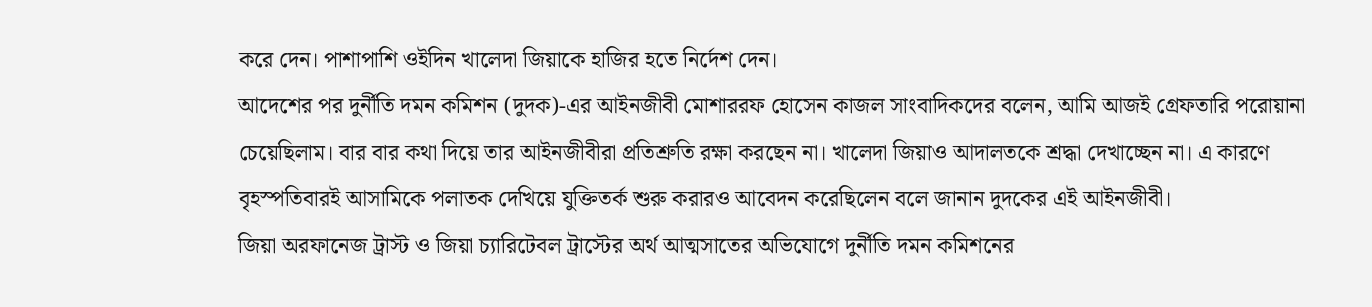করে দেন। পাশাপাশি ওইদিন খালেদা জিয়াকে হাজির হতে নির্দেশ দেন।
আদেশের পর দুর্নীতি দমন কমিশন (দুদক)-এর আইনজীবী মোশাররফ হোসেন কাজল সাংবাদিকদের বলেন, আমি আজই গ্রেফতারি পরোয়ানা চেয়েছিলাম। বার বার কথা দিয়ে তার আইনজীবীরা প্রতিশ্রুতি রক্ষা করছেন না। খালেদা জিয়াও আদালতকে শ্রদ্ধা দেখাচ্ছেন না। এ কারণে বৃহস্পতিবারই আসামিকে পলাতক দেখিয়ে যুক্তিতর্ক শুরু করারও আবেদন করেছিলেন বলে জানান দুদকের এই আইনজীবী।
জিয়া অরফানেজ ট্রাস্ট ও জিয়া চ্যারিটেবল ট্রাস্টের অর্থ আত্মসাতের অভিযোগে দুর্নীতি দমন কমিশনের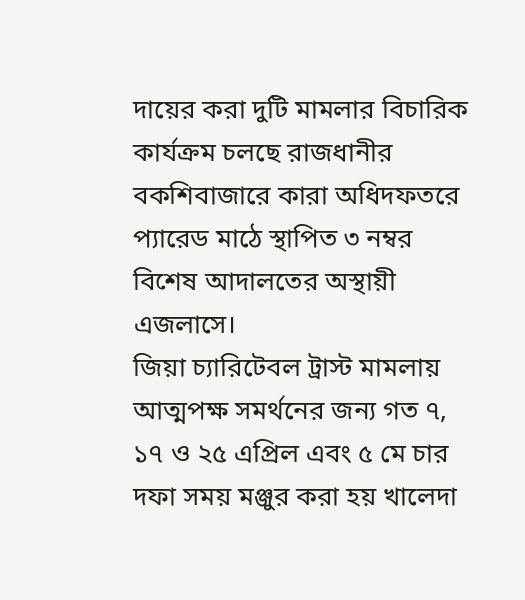দায়ের করা দুটি মামলার বিচারিক কার্যক্রম চলছে রাজধানীর বকশিবাজারে কারা অধিদফতরে প্যারেড মাঠে স্থাপিত ৩ নম্বর বিশেষ আদালতের অস্থায়ী এজলাসে।
জিয়া চ্যারিটেবল ট্রাস্ট মামলায় আত্মপক্ষ সমর্থনের জন্য গত ৭, ১৭ ও ২৫ এপ্রিল এবং ৫ মে চার দফা সময় মঞ্জুর করা হয় খালেদা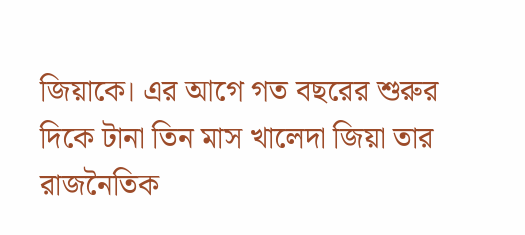জিয়াকে। এর আগে গত বছরের শুরুর দিকে টানা তিন মাস খালেদা জিয়া তার রাজনৈতিক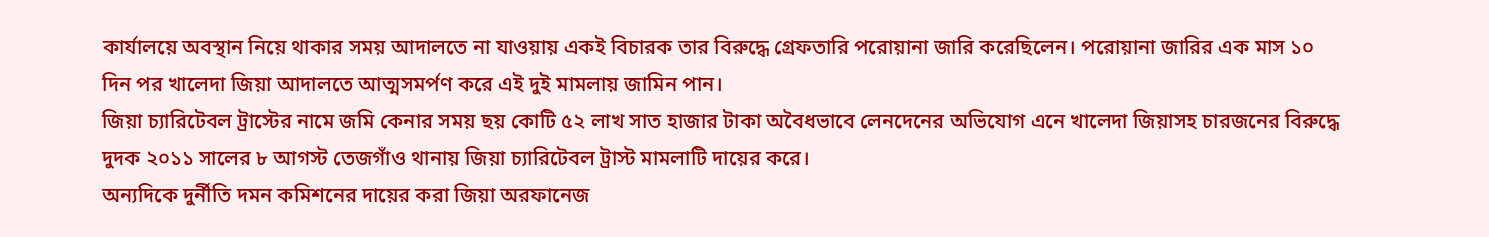কার্যালয়ে অবস্থান নিয়ে থাকার সময় আদালতে না যাওয়ায় একই বিচারক তার বিরুদ্ধে গ্রেফতারি পরোয়ানা জারি করেছিলেন। পরোয়ানা জারির এক মাস ১০ দিন পর খালেদা জিয়া আদালতে আত্মসমর্পণ করে এই দুই মামলায় জামিন পান।
জিয়া চ্যারিটেবল ট্রাস্টের নামে জমি কেনার সময় ছয় কোটি ৫২ লাখ সাত হাজার টাকা অবৈধভাবে লেনদেনের অভিযোগ এনে খালেদা জিয়াসহ চারজনের বিরুদ্ধে দুদক ২০১১ সালের ৮ আগস্ট তেজগাঁও থানায় জিয়া চ্যারিটেবল ট্রাস্ট মামলাটি দায়ের করে।
অন্যদিকে দুর্নীতি দমন কমিশনের দায়ের করা জিয়া অরফানেজ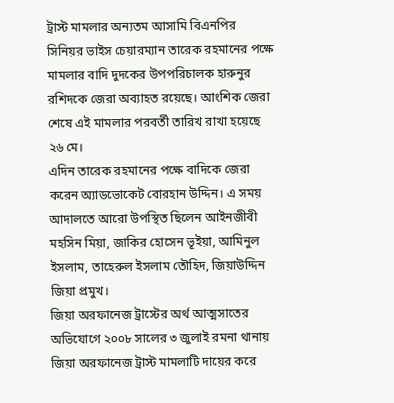ট্রাস্ট মামলার অন্যতম আসামি বিএনপির সিনিয়র ভাইস চেয়ারম্যান তারেক রহমানের পক্ষে মামলার বাদি দুদকের উপপরিচালক হারুনুর রশিদকে জেরা অব্যাহত রয়েছে। আংশিক জেরা শেষে এই মামলার পরবর্তী তারিখ রাখা হয়েছে ২৬ মে।
এদিন তারেক রহমানের পক্ষে বাদিকে জেরা করেন অ্যাডভোকেট বোরহান উদ্দিন। এ সময় আদালতে আরো উপস্থিত ছিলেন আইনজীবী মহসিন মিয়া, জাকির হোসেন ভূইয়া, আমিনুল ইসলাম, তাহেরুল ইসলাম তৌহিদ, জিয়াউদ্দিন জিয়া প্রমুখ।
জিয়া অরফানেজ ট্রাস্টের অর্থ আত্মসাতের অভিযোগে ২০০৮ সালের ৩ জুলাই রমনা থানায় জিয়া অরফানেজ ট্রাস্ট মামলাটি দায়ের করে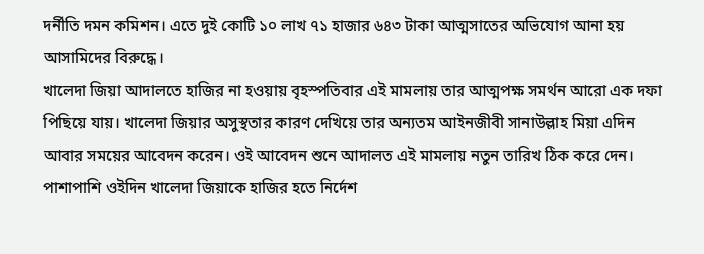দর্নীতি দমন কমিশন। এতে দুই কোটি ১০ লাখ ৭১ হাজার ৬৪৩ টাকা আত্মসাতের অভিযোগ আনা হয় আসামিদের বিরুদ্ধে।
খালেদা জিয়া আদালতে হাজির না হওয়ায় বৃহস্পতিবার এই মামলায় তার আত্মপক্ষ সমর্থন আরো এক দফা পিছিয়ে যায়। খালেদা জিয়ার অসুস্থতার কারণ দেখিয়ে তার অন্যতম আইনজীবী সানাউল্লাহ মিয়া এদিন আবার সময়ের আবেদন করেন। ওই আবেদন শুনে আদালত এই মামলায় নতুন তারিখ ঠিক করে দেন। পাশাপাশি ওইদিন খালেদা জিয়াকে হাজির হতে নির্দেশ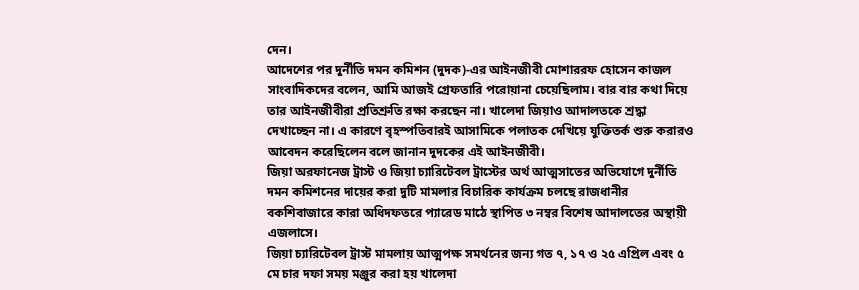দেন।
আদেশের পর দুর্নীতি দমন কমিশন (দুদক)-এর আইনজীবী মোশাররফ হোসেন কাজল সাংবাদিকদের বলেন, আমি আজই গ্রেফতারি পরোয়ানা চেয়েছিলাম। বার বার কথা দিয়ে তার আইনজীবীরা প্রতিশ্রুতি রক্ষা করছেন না। খালেদা জিয়াও আদালতকে শ্রদ্ধা দেখাচ্ছেন না। এ কারণে বৃহস্পতিবারই আসামিকে পলাতক দেখিয়ে যুক্তিতর্ক শুরু করারও আবেদন করেছিলেন বলে জানান দুদকের এই আইনজীবী।
জিয়া অরফানেজ ট্রাস্ট ও জিয়া চ্যারিটেবল ট্রাস্টের অর্থ আত্মসাতের অভিযোগে দুর্নীতি দমন কমিশনের দায়ের করা দুটি মামলার বিচারিক কার্যক্রম চলছে রাজধানীর বকশিবাজারে কারা অধিদফতরে প্যারেড মাঠে স্থাপিত ৩ নম্বর বিশেষ আদালতের অস্থায়ী এজলাসে।
জিয়া চ্যারিটেবল ট্রাস্ট মামলায় আত্মপক্ষ সমর্থনের জন্য গত ৭, ১৭ ও ২৫ এপ্রিল এবং ৫ মে চার দফা সময় মঞ্জুর করা হয় খালেদা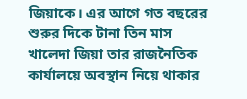জিয়াকে। এর আগে গত বছরের শুরুর দিকে টানা তিন মাস খালেদা জিয়া তার রাজনৈতিক কার্যালয়ে অবস্থান নিয়ে থাকার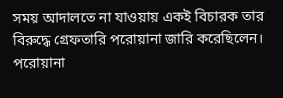সময় আদালতে না যাওয়ায় একই বিচারক তার বিরুদ্ধে গ্রেফতারি পরোয়ানা জারি করেছিলেন। পরোয়ানা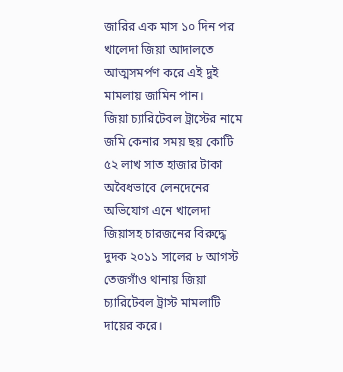জারির এক মাস ১০ দিন পর খালেদা জিয়া আদালতে আত্মসমর্পণ করে এই দুই মামলায় জামিন পান।
জিয়া চ্যারিটেবল ট্রাস্টের নামে জমি কেনার সময় ছয় কোটি ৫২ লাখ সাত হাজার টাকা অবৈধভাবে লেনদেনের অভিযোগ এনে খালেদা জিয়াসহ চারজনের বিরুদ্ধে দুদক ২০১১ সালের ৮ আগস্ট তেজগাঁও থানায় জিয়া চ্যারিটেবল ট্রাস্ট মামলাটি দায়ের করে।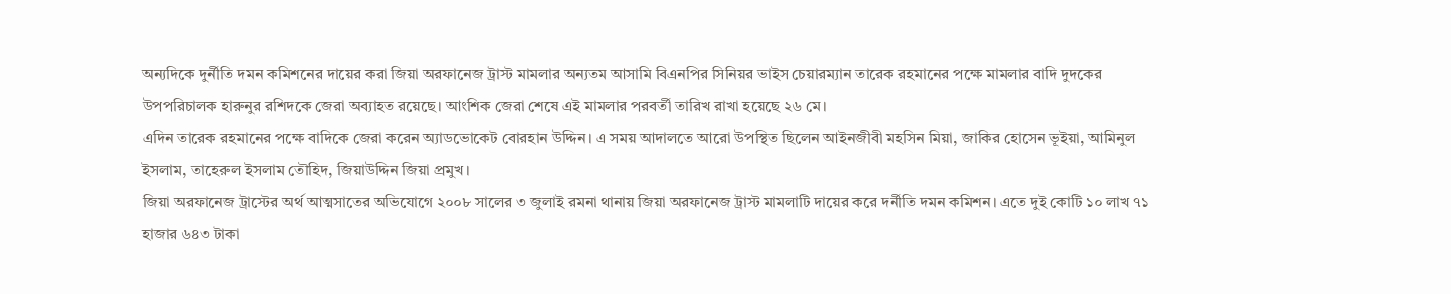অন্যদিকে দুর্নীতি দমন কমিশনের দায়ের করা জিয়া অরফানেজ ট্রাস্ট মামলার অন্যতম আসামি বিএনপির সিনিয়র ভাইস চেয়ারম্যান তারেক রহমানের পক্ষে মামলার বাদি দুদকের উপপরিচালক হারুনুর রশিদকে জেরা অব্যাহত রয়েছে। আংশিক জেরা শেষে এই মামলার পরবর্তী তারিখ রাখা হয়েছে ২৬ মে।
এদিন তারেক রহমানের পক্ষে বাদিকে জেরা করেন অ্যাডভোকেট বোরহান উদ্দিন। এ সময় আদালতে আরো উপস্থিত ছিলেন আইনজীবী মহসিন মিয়া, জাকির হোসেন ভূইয়া, আমিনুল ইসলাম, তাহেরুল ইসলাম তৌহিদ, জিয়াউদ্দিন জিয়া প্রমুখ।
জিয়া অরফানেজ ট্রাস্টের অর্থ আত্মসাতের অভিযোগে ২০০৮ সালের ৩ জুলাই রমনা থানায় জিয়া অরফানেজ ট্রাস্ট মামলাটি দায়ের করে দর্নীতি দমন কমিশন। এতে দুই কোটি ১০ লাখ ৭১ হাজার ৬৪৩ টাকা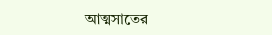আত্মসাতের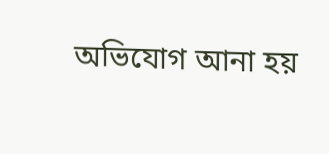অভিযোগ আনা হয়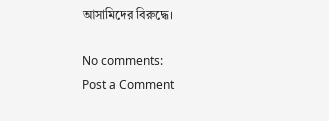আসামিদের বিরুদ্ধে।

No comments:
Post a Comment